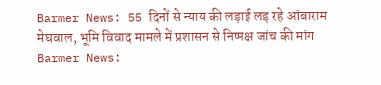Barmer News: 55 दिनों से न्याय की लड़ाई लड़ रहे आंबाराम मेघवाल, भूमि विवाद मामले में प्रशासन से निष्पक्ष जांच की मांग
Barmer News: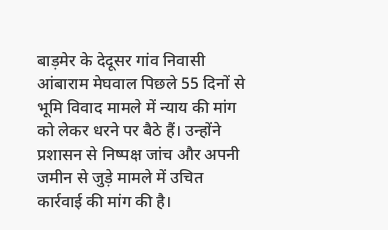बाड़मेर के देदूसर गांव निवासी आंबाराम मेघवाल पिछले 55 दिनों से भूमि विवाद मामले में न्याय की मांग को लेकर धरने पर बैठे हैं। उन्होंने प्रशासन से निष्पक्ष जांच और अपनी जमीन से जुड़े मामले में उचित कार्रवाई की मांग की है।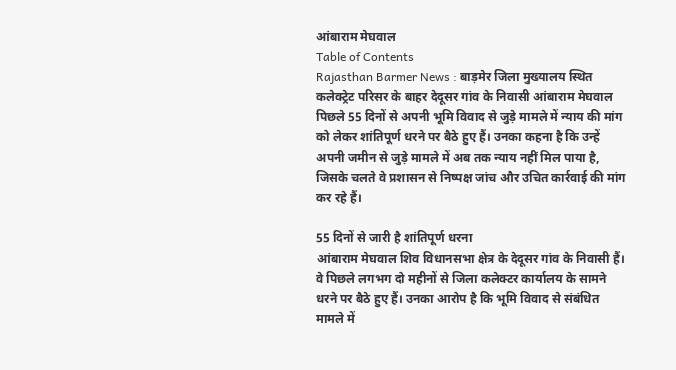आंबाराम मेघवाल
Table of Contents
Rajasthan Barmer News : बाड़मेर जिला मुख्यालय स्थित कलेक्ट्रेट परिसर के बाहर देदूसर गांव के निवासी आंबाराम मेघवाल पिछले 55 दिनों से अपनी भूमि विवाद से जुड़े मामले में न्याय की मांग को लेकर शांतिपूर्ण धरने पर बैठे हुए हैं। उनका कहना है कि उन्हें अपनी जमीन से जुड़े मामले में अब तक न्याय नहीं मिल पाया है, जिसके चलते वे प्रशासन से निष्पक्ष जांच और उचित कार्रवाई की मांग कर रहे हैं।

55 दिनों से जारी है शांतिपूर्ण धरना
आंबाराम मेघवाल शिव विधानसभा क्षेत्र के देदूसर गांव के निवासी हैं। वे पिछले लगभग दो महीनों से जिला कलेक्टर कार्यालय के सामने धरने पर बैठे हुए हैं। उनका आरोप है कि भूमि विवाद से संबंधित मामले में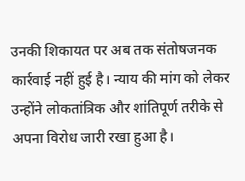उनकी शिकायत पर अब तक संतोषजनक कार्रवाई नहीं हुई है। न्याय की मांग को लेकर उन्होंने लोकतांत्रिक और शांतिपूर्ण तरीके से अपना विरोध जारी रखा हुआ है।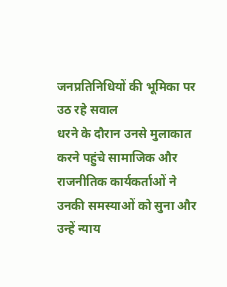जनप्रतिनिधियों की भूमिका पर उठ रहे सवाल
धरने के दौरान उनसे मुलाकात करने पहुंचे सामाजिक और राजनीतिक कार्यकर्ताओं ने उनकी समस्याओं को सुना और उन्हें न्याय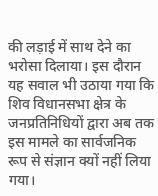की लड़ाई में साथ देने का भरोसा दिलाया। इस दौरान यह सवाल भी उठाया गया कि शिव विधानसभा क्षेत्र के जनप्रतिनिधियों द्वारा अब तक इस मामले का सार्वजनिक रूप से संज्ञान क्यों नहीं लिया गया।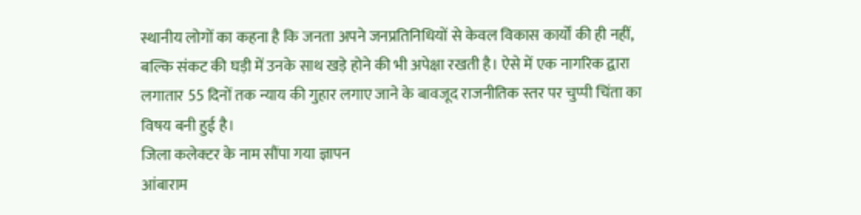स्थानीय लोगों का कहना है कि जनता अपने जनप्रतिनिधियों से केवल विकास कार्यों की ही नहीं, बल्कि संकट की घड़ी में उनके साथ खड़े होने की भी अपेक्षा रखती है। ऐसे में एक नागरिक द्वारा लगातार 55 दिनों तक न्याय की गुहार लगाए जाने के बावजूद राजनीतिक स्तर पर चुप्पी चिंता का विषय बनी हुई है।
जिला कलेक्टर के नाम सौंपा गया ज्ञापन
आंबाराम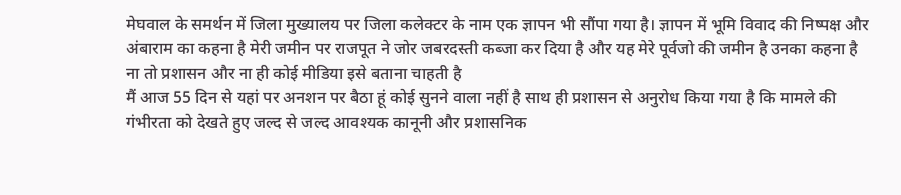मेघवाल के समर्थन में जिला मुख्यालय पर जिला कलेक्टर के नाम एक ज्ञापन भी सौंपा गया है। ज्ञापन में भूमि विवाद की निष्पक्ष और अंबाराम का कहना है मेरी जमीन पर राजपूत ने जोर जबरदस्ती कब्जा कर दिया है और यह मेरे पूर्वजो की जमीन है उनका कहना है ना तो प्रशासन और ना ही कोई मीडिया इसे बताना चाहती है
मैं आज 55 दिन से यहां पर अनशन पर बैठा हूं कोई सुनने वाला नहीं है साथ ही प्रशासन से अनुरोध किया गया है कि मामले की गंभीरता को देखते हुए जल्द से जल्द आवश्यक कानूनी और प्रशासनिक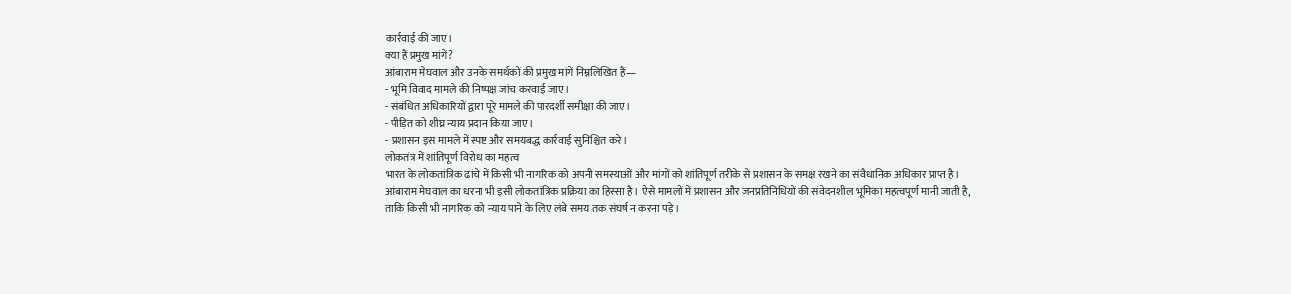कार्रवाई की जाए।
क्या हैं प्रमुख मांगें?
आंबाराम मेघवाल और उनके समर्थकों की प्रमुख मांगें निम्नलिखित हैं—
- भूमि विवाद मामले की निष्पक्ष जांच करवाई जाए।
- संबंधित अधिकारियों द्वारा पूरे मामले की पारदर्शी समीक्षा की जाए।
- पीड़ित को शीघ्र न्याय प्रदान किया जाए।
- प्रशासन इस मामले में स्पष्ट और समयबद्ध कार्रवाई सुनिश्चित करे।
लोकतंत्र में शांतिपूर्ण विरोध का महत्व
भारत के लोकतांत्रिक ढांचे में किसी भी नागरिक को अपनी समस्याओं और मांगों को शांतिपूर्ण तरीके से प्रशासन के समक्ष रखने का संवैधानिक अधिकार प्राप्त है। आंबाराम मेघवाल का धरना भी इसी लोकतांत्रिक प्रक्रिया का हिस्सा है। ऐसे मामलों में प्रशासन और जनप्रतिनिधियों की संवेदनशील भूमिका महत्वपूर्ण मानी जाती है, ताकि किसी भी नागरिक को न्याय पाने के लिए लंबे समय तक संघर्ष न करना पड़े।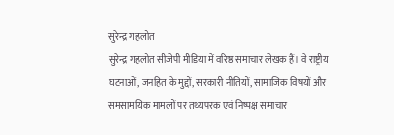सुरेन्द्र गहलोत
सुरेन्द्र गहलोत सीजेपी मीडिया में वरिष्ठ समाचार लेखक हैं। वे राष्ट्रीय घटनाओं, जनहित के मुद्दों, सरकारी नीतियों, सामाजिक विषयों और समसामयिक मामलों पर तथ्यपरक एवं निष्पक्ष समाचार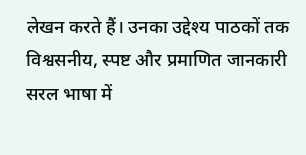लेखन करते हैं। उनका उद्देश्य पाठकों तक विश्वसनीय, स्पष्ट और प्रमाणित जानकारी सरल भाषा में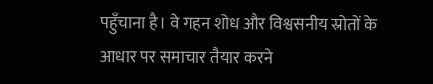पहुँचाना है। वे गहन शोध और विश्वसनीय स्रोतों के आधार पर समाचार तैयार करने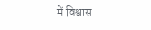में विश्वास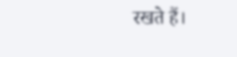रखते हैं।